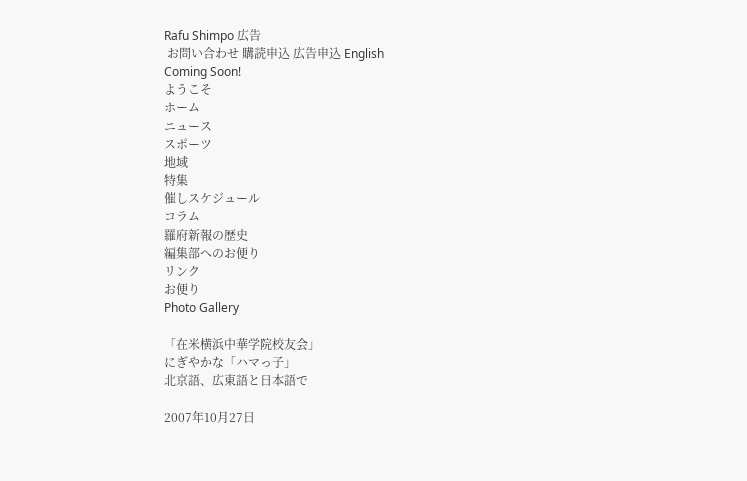Rafu Shimpo 広告
 お問い合わせ 購読申込 広告申込 English
Coming Soon!
ようこそ
ホーム
ニュース
スポーツ
地域
特集
催しスケジュール
コラム
羅府新報の歴史
編集部へのお便り
リンク
お便り
Photo Gallery

「在米横浜中華学院校友会」
にぎやかな「ハマっ子」
北京語、広東語と日本語で

2007年10月27日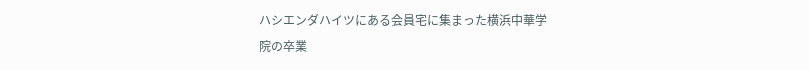ハシエンダハイツにある会員宅に集まった横浜中華学
院の卒業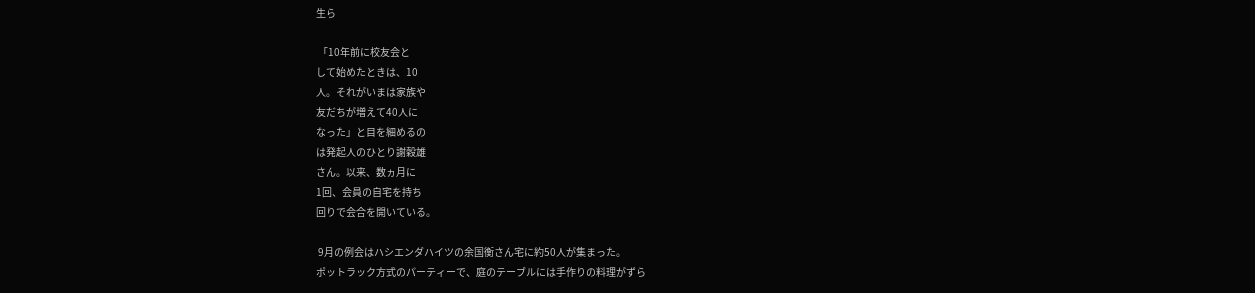生ら

 「10年前に校友会と
して始めたときは、10
人。それがいまは家族や
友だちが増えて40人に
なった」と目を細めるの
は発起人のひとり謝穀雄
さん。以来、数ヵ月に
1回、会員の自宅を持ち
回りで会合を開いている。

 9月の例会はハシエンダハイツの余国衡さん宅に約50人が集まった。
ポットラック方式のパーティーで、庭のテーブルには手作りの料理がずら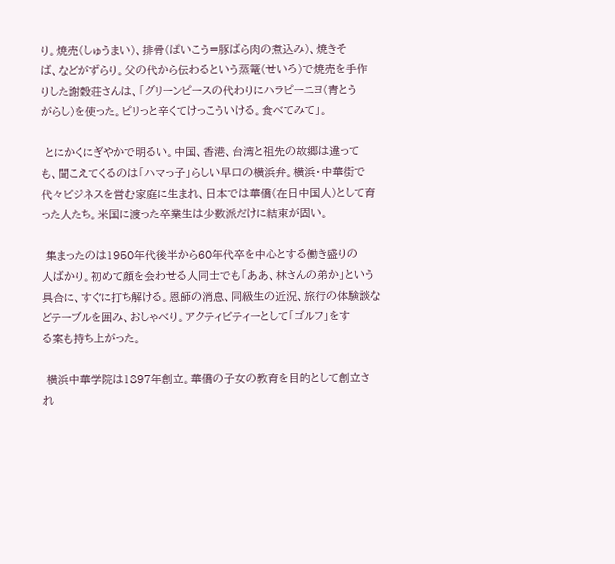り。焼売(しゅうまい)、排骨(ぱいこう=豚ばら肉の煮込み)、焼きそ
ば、などがずらり。父の代から伝わるという蒸篭(せいろ)で焼売を手作
りした謝穀荘さんは、「グリーンピースの代わりにハラピーニヨ(青とう
がらし)を使った。ピリっと辛くてけっこういける。食べてみて」。

 とにかくにぎやかで明るい。中国、香港、台湾と祖先の故郷は違って
も、聞こえてくるのは「ハマっ子」らしい早口の横浜弁。横浜・中華街で
代々ビジネスを営む家庭に生まれ、日本では華僑(在日中国人)として育
った人たち。米国に渡った卒業生は少数派だけに結束が固い。

 集まったのは1950年代後半から60年代卒を中心とする働き盛りの
人ばかり。初めて顔を会わせる人同士でも「ああ、林さんの弟か」という
具合に、すぐに打ち解ける。恩師の消息、同級生の近況、旅行の体験談な
どテーブルを囲み、おしゃべり。アクティビティーとして「ゴルフ」をす
る案も持ち上がった。

 横浜中華学院は1897年創立。華僑の子女の教育を目的として創立さ
れ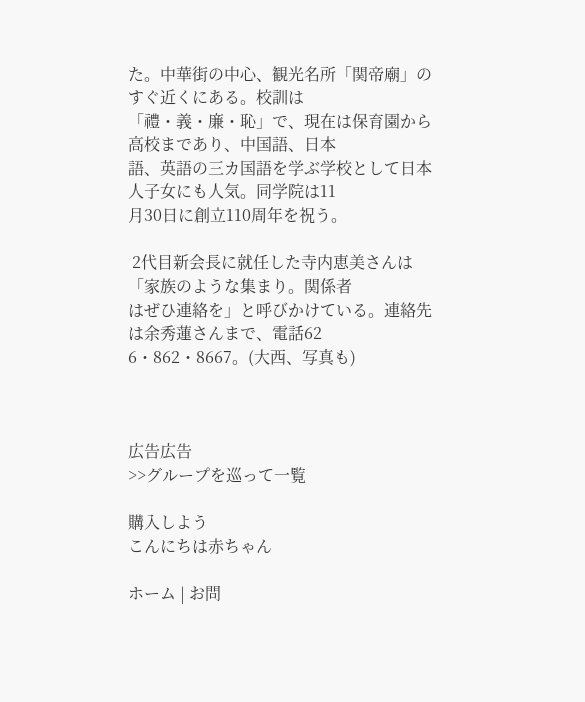た。中華街の中心、観光名所「関帝廟」のすぐ近くにある。校訓は
「禮・義・廉・恥」で、現在は保育園から高校まであり、中国語、日本
語、英語の三カ国語を学ぶ学校として日本人子女にも人気。同学院は11
月30日に創立110周年を祝う。

 2代目新会長に就任した寺内恵美さんは「家族のような集まり。関係者
はぜひ連絡を」と呼びかけている。連絡先は余秀蓮さんまで、電話62
6・862・8667。(大西、写真も)



広告広告
>>グループを巡って一覧

購入しよう
こんにちは赤ちゃん

ホーム | お問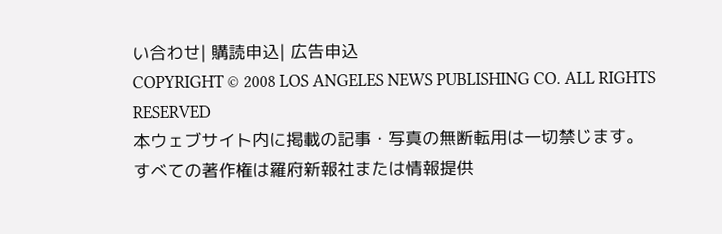い合わせ| 購読申込| 広告申込
COPYRIGHT © 2008 LOS ANGELES NEWS PUBLISHING CO. ALL RIGHTS RESERVED
本ウェブサイト内に掲載の記事・写真の無断転用は一切禁じます。
すべての著作権は羅府新報社または情報提供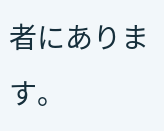者にあります。